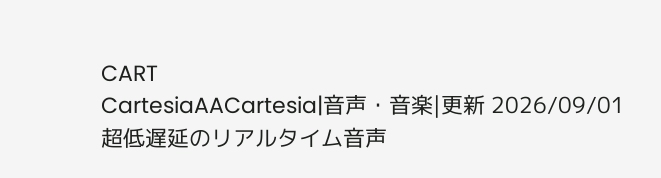CART
CartesiaAACartesia|音声・音楽|更新 2026/09/01
超低遅延のリアルタイム音声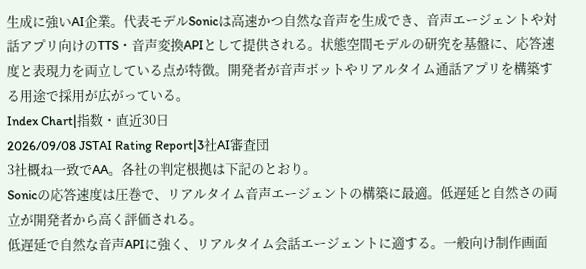生成に強いAI企業。代表モデルSonicは高速かつ自然な音声を生成でき、音声エージェントや対話アプリ向けのTTS・音声変換APIとして提供される。状態空間モデルの研究を基盤に、応答速度と表現力を両立している点が特徴。開発者が音声ボットやリアルタイム通話アプリを構築する用途で採用が広がっている。
Index Chart|指数・直近30日
2026/09/08 JSTAI Rating Report|3社AI審査団
3社概ね一致でAA。各社の判定根拠は下記のとおり。
Sonicの応答速度は圧巻で、リアルタイム音声エージェントの構築に最適。低遅延と自然さの両立が開発者から高く評価される。
低遅延で自然な音声APIに強く、リアルタイム会話エージェントに適する。一般向け制作画面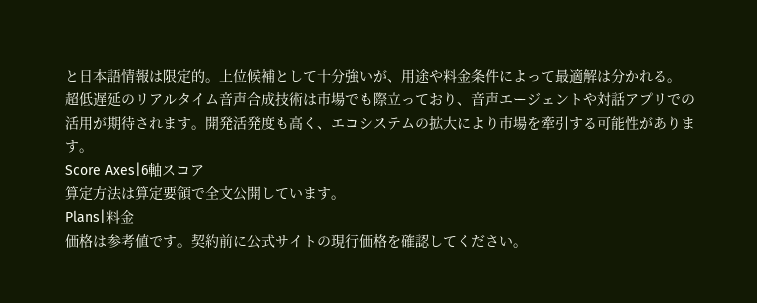と日本語情報は限定的。上位候補として十分強いが、用途や料金条件によって最適解は分かれる。
超低遅延のリアルタイム音声合成技術は市場でも際立っており、音声エージェントや対話アプリでの活用が期待されます。開発活発度も高く、エコシステムの拡大により市場を牽引する可能性があります。
Score Axes|6軸スコア
算定方法は算定要領で全文公開しています。
Plans|料金
価格は参考値です。契約前に公式サイトの現行価格を確認してください。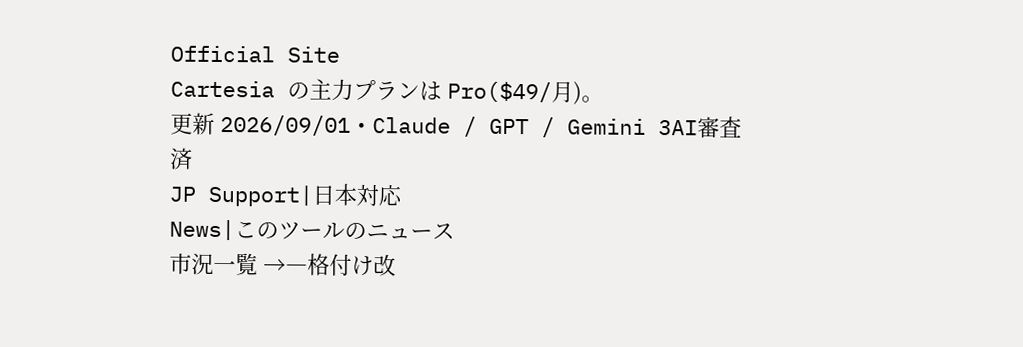Official Site
Cartesia の主力プランは Pro($49/月)。
更新 2026/09/01・Claude / GPT / Gemini 3AI審査済
JP Support|日本対応
News|このツールのニュース
市況一覧 →―格付け改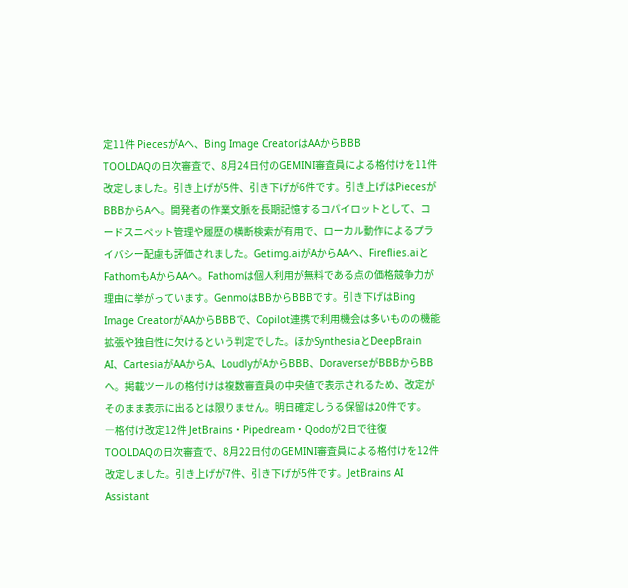定11件 PiecesがAへ、Bing Image CreatorはAAからBBB
TOOLDAQの日次審査で、8月24日付のGEMINI審査員による格付けを11件改定しました。引き上げが5件、引き下げが6件です。引き上げはPiecesがBBBからAへ。開発者の作業文脈を長期記憶するコパイロットとして、コードスニペット管理や履歴の横断検索が有用で、ローカル動作によるプライバシー配慮も評価されました。Getimg.aiがAからAAへ、Fireflies.aiとFathomもAからAAへ。Fathomは個人利用が無料である点の価格競争力が理由に挙がっています。GenmoはBBからBBBです。引き下げはBing Image CreatorがAAからBBBで、Copilot連携で利用機会は多いものの機能拡張や独自性に欠けるという判定でした。ほかSynthesiaとDeepBrain AI、CartesiaがAAからA、LoudlyがAからBBB、DoraverseがBBBからBBへ。掲載ツールの格付けは複数審査員の中央値で表示されるため、改定がそのまま表示に出るとは限りません。明日確定しうる保留は20件です。
―格付け改定12件 JetBrains・Pipedream・Qodoが2日で往復
TOOLDAQの日次審査で、8月22日付のGEMINI審査員による格付けを12件改定しました。引き上げが7件、引き下げが5件です。JetBrains AI Assistant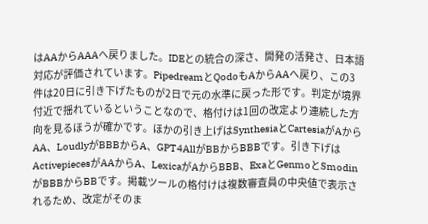はAAからAAAへ戻りました。IDEとの統合の深さ、開発の活発さ、日本語対応が評価されています。PipedreamとQodoもAからAAへ戻り、この3件は20日に引き下げたものが2日で元の水準に戻った形です。判定が境界付近で揺れているということなので、格付けは1回の改定より連続した方向を見るほうが確かです。ほかの引き上げはSynthesiaとCartesiaがAからAA、LoudlyがBBBからA、GPT4AllがBBからBBBです。引き下げはActivepiecesがAAからA、LexicaがAからBBB、ExaとGenmoとSmodinがBBBからBBです。掲載ツールの格付けは複数審査員の中央値で表示されるため、改定がそのま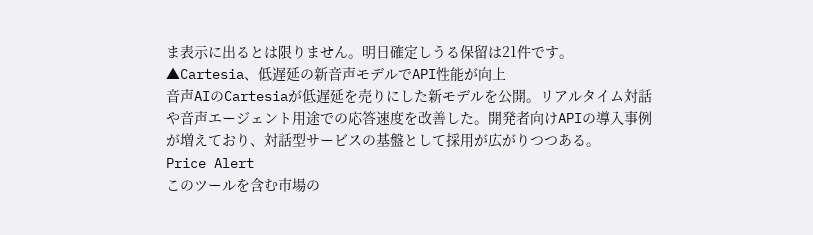ま表示に出るとは限りません。明日確定しうる保留は21件です。
▲Cartesia、低遅延の新音声モデルでAPI性能が向上
音声AIのCartesiaが低遅延を売りにした新モデルを公開。リアルタイム対話や音声エージェント用途での応答速度を改善した。開発者向けAPIの導入事例が増えており、対話型サービスの基盤として採用が広がりつつある。
Price Alert
このツールを含む市場の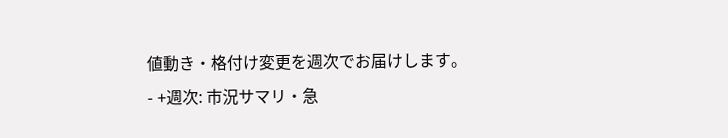値動き・格付け変更を週次でお届けします。
- +週次: 市況サマリ・急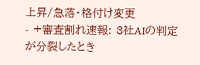上昇/急落・格付け変更
- +審査割れ速報: 3社AIの判定が分裂したとき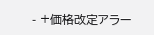- +価格改定アラー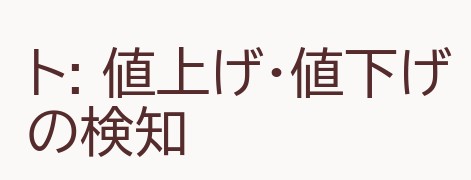ト: 値上げ・値下げの検知